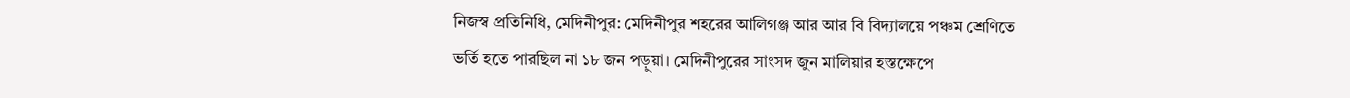নিজস্ব প্রতিনিধি, মেদিনীপুর: মেদিনীপুর শহরের আলিগঞ্জ আর আর বি বিদ্যালয়ে পঞ্চম শ্রেণিতে ভর্তি হতে পারছিল না ১৮ জন পড়ুয়া। মেদিনীপুরের সাংসদ জুন মালিয়ার হস্তক্ষেপে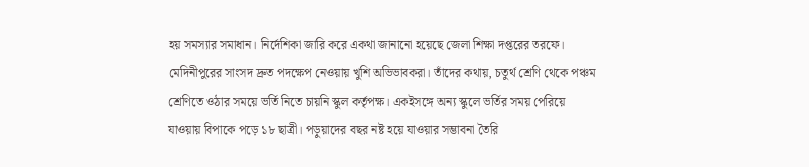হয় সমস্যার সমাধান। নির্দেশিকা জারি করে একথা জানানো হয়েছে জেলা শিক্ষা দপ্তরের তরফে। মেদিনীপুরের সাংসদ দ্রুত পদক্ষেপ নেওয়ায় খুশি অভিভাবকরা। তাঁদের কথায়, চতুর্থ শ্রেণি থেকে পঞ্চম শ্রেণিতে ওঠার সময়ে ভর্তি নিতে চায়নি স্কুল কর্তৃপক্ষ। একইসঙ্গে অন্য স্কুলে ভর্তির সময় পেরিয়ে যাওয়ায় বিপাকে পড়ে ১৮ ছাত্রী। পড়ুয়াদের বছর নষ্ট হয়ে যাওয়ার সম্ভাবনা তৈরি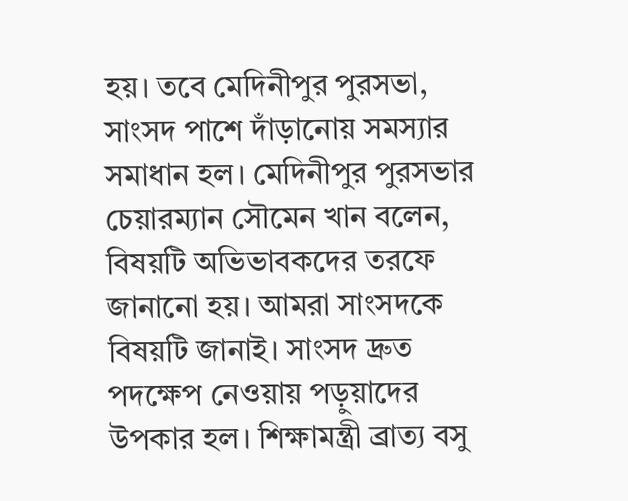হয়। তবে মেদিনীপুর পুরসভা, সাংসদ পাশে দাঁড়ানোয় সমস্যার সমাধান হল। মেদিনীপুর পুরসভার চেয়ারম্যান সৌমেন খান বলেন, বিষয়টি অভিভাবকদের তরফে জানানো হয়। আমরা সাংসদকে বিষয়টি জানাই। সাংসদ দ্রুত পদক্ষেপ নেওয়ায় পড়ুয়াদের উপকার হল। শিক্ষামন্ত্রী ব্রাত্য বসু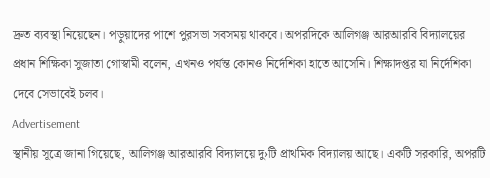দ্রুত ব্যবস্থা নিয়েছেন। পড়ুয়াদের পাশে পুরসভা সবসময় থাকবে। অপরদিকে আলিগঞ্জ আরআরবি বিদ্যালয়ের প্রধান শিক্ষিকা সুজাতা গোস্বামী বলেন, এখনও পর্যন্ত কোনও নির্দেশিকা হাতে আসেনি। শিক্ষাদপ্তর যা নির্দেশিকা দেবে সেভাবেই চলব।
Advertisement
স্থানীয় সূত্রে জানা গিয়েছে, আলিগঞ্জ আরআরবি বিদ্যালয়ে দু›টি প্রাথমিক বিদ্যালয় আছে। একটি সরকারি, অপরটি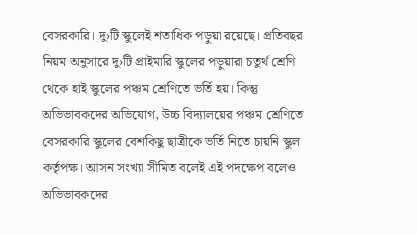বেসরকারি। দু›টি স্কুলেই শতাধিক পড়ুয়া রয়েছে। প্রতিবছর নিয়ম অনুসারে দু›টি প্রাইমারি স্কুলের পড়ুয়ারা চতুর্থ শ্রেণি থেকে হাই স্কুলের পঞ্চম শ্রেণিতে ভর্তি হয়। কিন্তু অভিভাবকদের অভিযোগ, উচ্চ বিদ্যালয়ের পঞ্চম শ্রেণিতে বেসরকারি স্কুলের বেশকিছু ছাত্রীকে ভর্তি নিতে চায়নি স্কুল কর্তৃপক্ষ। আসন সংখ্যা সীমিত বলেই এই পদক্ষেপ বলেও অভিভাবকদের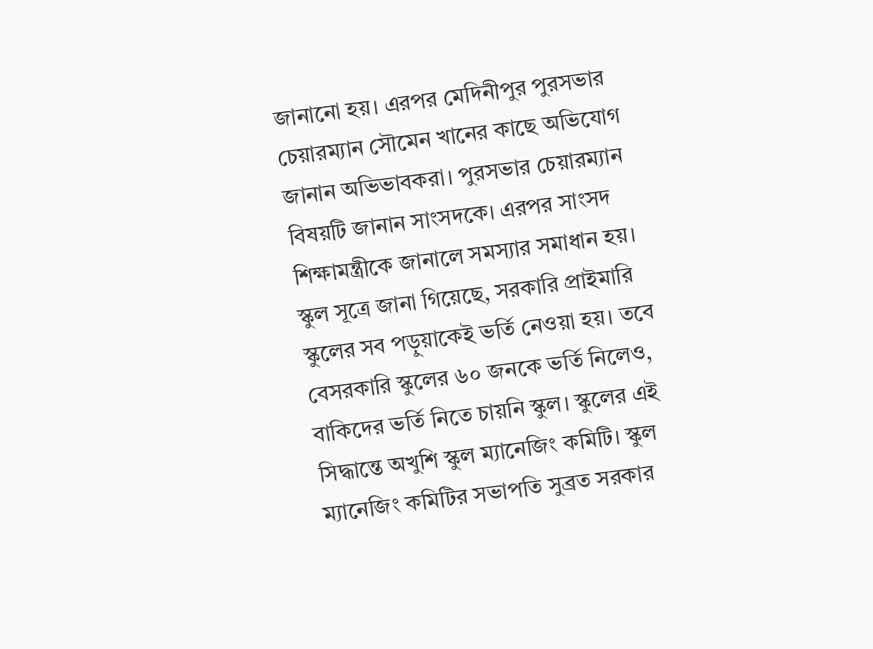জানানো হয়। এরপর মেদিনীপুর পুরসভার চেয়ারম্যান সৌমেন খানের কাছে অভিযোগ জানান অভিভাবকরা। পুরসভার চেয়ারম্যান বিষয়টি জানান সাংসদকে। এরপর সাংসদ শিক্ষামন্ত্রীকে জানালে সমস্যার সমাধান হয়।
স্কুল সূত্রে জানা গিয়েছে, সরকারি প্রাইমারি স্কুলের সব পড়ুয়াকেই ভর্তি নেওয়া হয়। তবে বেসরকারি স্কুলের ৬০ জনকে ভর্তি নিলেও, বাকিদের ভর্তি নিতে চায়নি স্কুল। স্কুলের এই সিদ্ধান্তে অখুশি স্কুল ম্যানেজিং কমিটি। স্কুল ম্যানেজিং কমিটির সভাপতি সুব্রত সরকার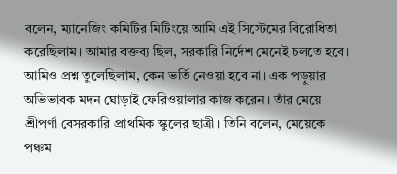বলেন, ম্যানেজিং কমিটির মিটিংয়ে আমি এই সিস্টেমের বিরোধিতা করেছিলাম। আমার বক্তব্য ছিল, সরকারি নির্দেশ মেনেই চলতে হবে। আমিও প্রশ্ন তুলেছিলাম, কেন ভর্তি নেওয়া হবে না। এক পড়ুয়ার অভিভাবক মদন ঘোড়াই ফেরিওয়ালার কাজ করেন। তাঁর মেয়ে শ্রীপর্ণা বেসরকারি প্রাথমিক স্কুলের ছাত্রী। তিনি বলেন, মেয়েকে পঞ্চম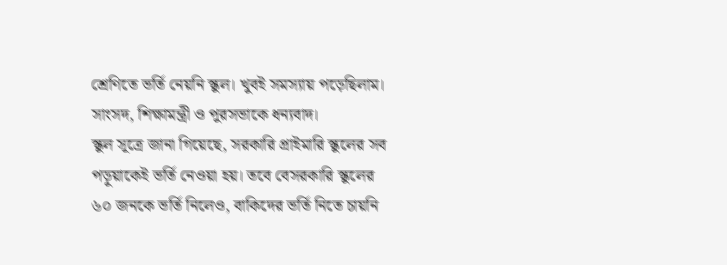শ্রেণিতে ভর্তি নেয়নি স্কুল। খুবই সমস্যায় পড়েছিলাম। সাংসদ, শিক্ষামন্ত্রী ও পুরসভাকে ধন্যবাদ।
স্কুল সূত্রে জানা গিয়েছে, সরকারি প্রাইমারি স্কুলের সব পড়ুয়াকেই ভর্তি নেওয়া হয়। তবে বেসরকারি স্কুলের ৬০ জনকে ভর্তি নিলেও, বাকিদের ভর্তি নিতে চায়নি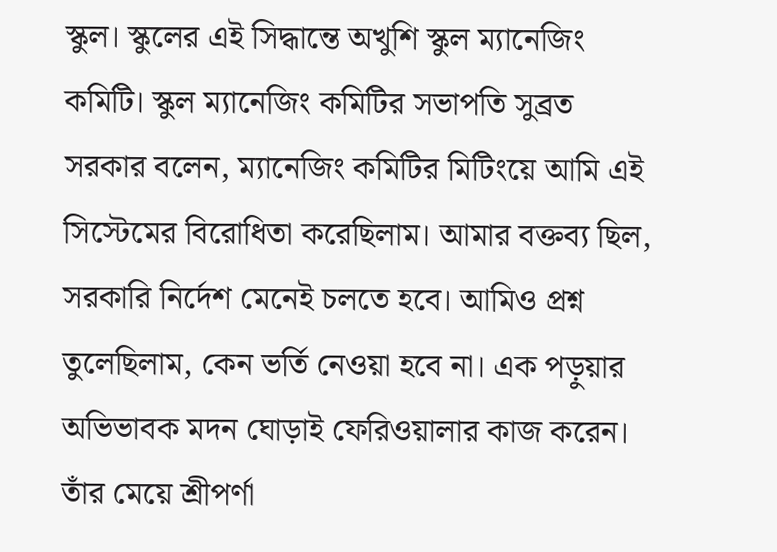স্কুল। স্কুলের এই সিদ্ধান্তে অখুশি স্কুল ম্যানেজিং কমিটি। স্কুল ম্যানেজিং কমিটির সভাপতি সুব্রত সরকার বলেন, ম্যানেজিং কমিটির মিটিংয়ে আমি এই সিস্টেমের বিরোধিতা করেছিলাম। আমার বক্তব্য ছিল, সরকারি নির্দেশ মেনেই চলতে হবে। আমিও প্রশ্ন তুলেছিলাম, কেন ভর্তি নেওয়া হবে না। এক পড়ুয়ার অভিভাবক মদন ঘোড়াই ফেরিওয়ালার কাজ করেন। তাঁর মেয়ে শ্রীপর্ণা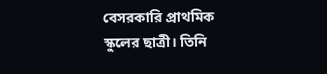বেসরকারি প্রাথমিক স্কুলের ছাত্রী। তিনি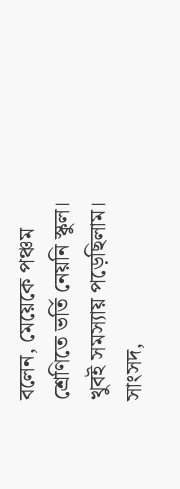বলেন, মেয়েকে পঞ্চম শ্রেণিতে ভর্তি নেয়নি স্কুল। খুবই সমস্যায় পড়েছিলাম। সাংসদ,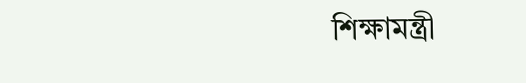শিক্ষামন্ত্রী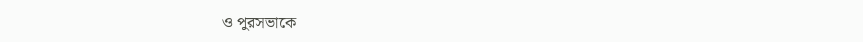ও পুরসভাকে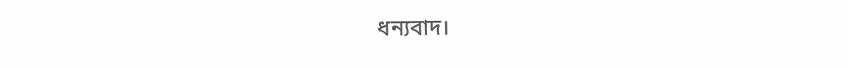ধন্যবাদ।